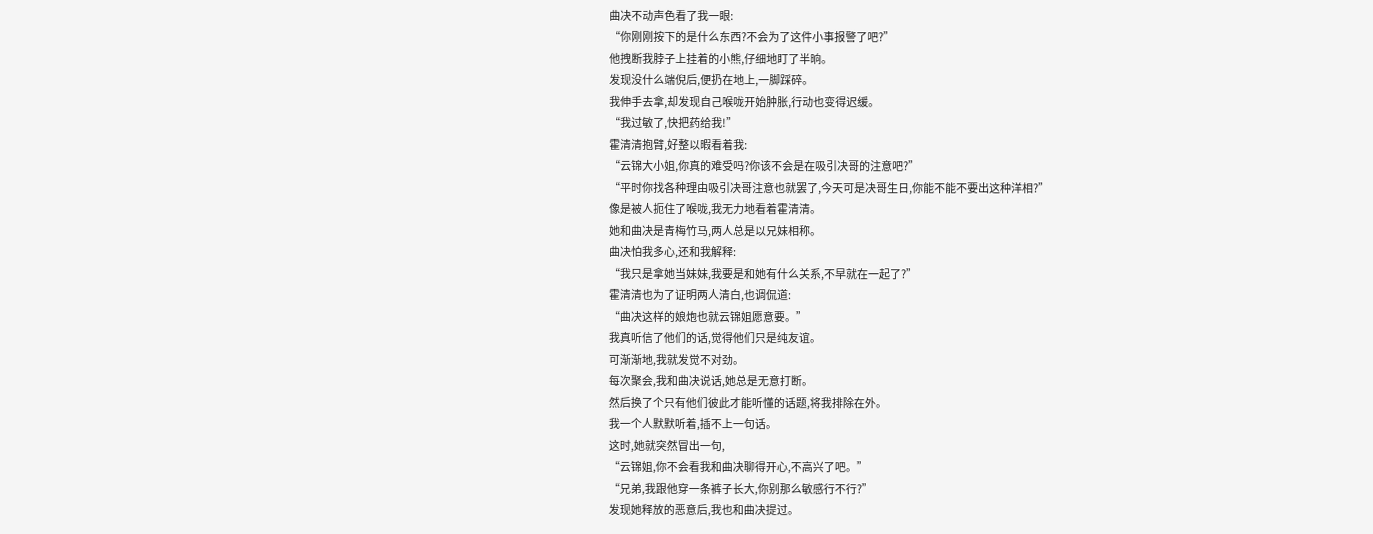曲决不动声色看了我一眼:
“你刚刚按下的是什么东西?不会为了这件小事报警了吧?”
他拽断我脖子上挂着的小熊,仔细地盯了半晌。
发现没什么端倪后,便扔在地上,一脚踩碎。
我伸手去拿,却发现自己喉咙开始肿胀,行动也变得迟缓。
“我过敏了,快把药给我!”
霍清清抱臂,好整以暇看着我:
“云锦大小姐,你真的难受吗?你该不会是在吸引决哥的注意吧?”
“平时你找各种理由吸引决哥注意也就罢了,今天可是决哥生日,你能不能不要出这种洋相?”
像是被人扼住了喉咙,我无力地看着霍清清。
她和曲决是青梅竹马,两人总是以兄妹相称。
曲决怕我多心,还和我解释:
“我只是拿她当妹妹,我要是和她有什么关系,不早就在一起了?”
霍清清也为了证明两人清白,也调侃道:
“曲决这样的娘炮也就云锦姐愿意要。”
我真听信了他们的话,觉得他们只是纯友谊。
可渐渐地,我就发觉不对劲。
每次聚会,我和曲决说话,她总是无意打断。
然后换了个只有他们彼此才能听懂的话题,将我排除在外。
我一个人默默听着,插不上一句话。
这时,她就突然冒出一句,
“云锦姐,你不会看我和曲决聊得开心,不高兴了吧。”
“兄弟,我跟他穿一条裤子长大,你别那么敏感行不行?”
发现她释放的恶意后,我也和曲决提过。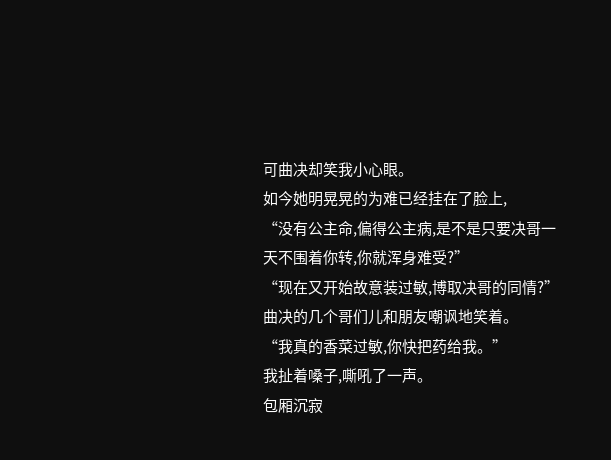可曲决却笑我小心眼。
如今她明晃晃的为难已经挂在了脸上,
“没有公主命,偏得公主病,是不是只要决哥一天不围着你转,你就浑身难受?”
“现在又开始故意装过敏,博取决哥的同情?”
曲决的几个哥们儿和朋友嘲讽地笑着。
“我真的香菜过敏,你快把药给我。”
我扯着嗓子,嘶吼了一声。
包厢沉寂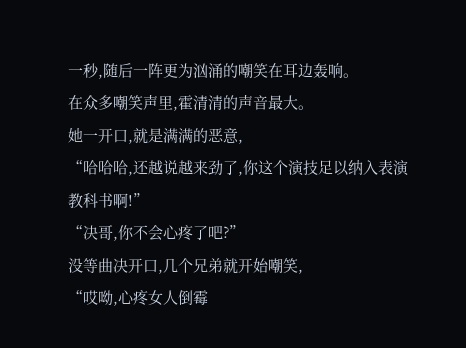一秒,随后一阵更为汹涌的嘲笑在耳边轰响。
在众多嘲笑声里,霍清清的声音最大。
她一开口,就是满满的恶意,
“哈哈哈,还越说越来劲了,你这个演技足以纳入表演教科书啊!”
“决哥,你不会心疼了吧?”
没等曲决开口,几个兄弟就开始嘲笑,
“哎呦,心疼女人倒霉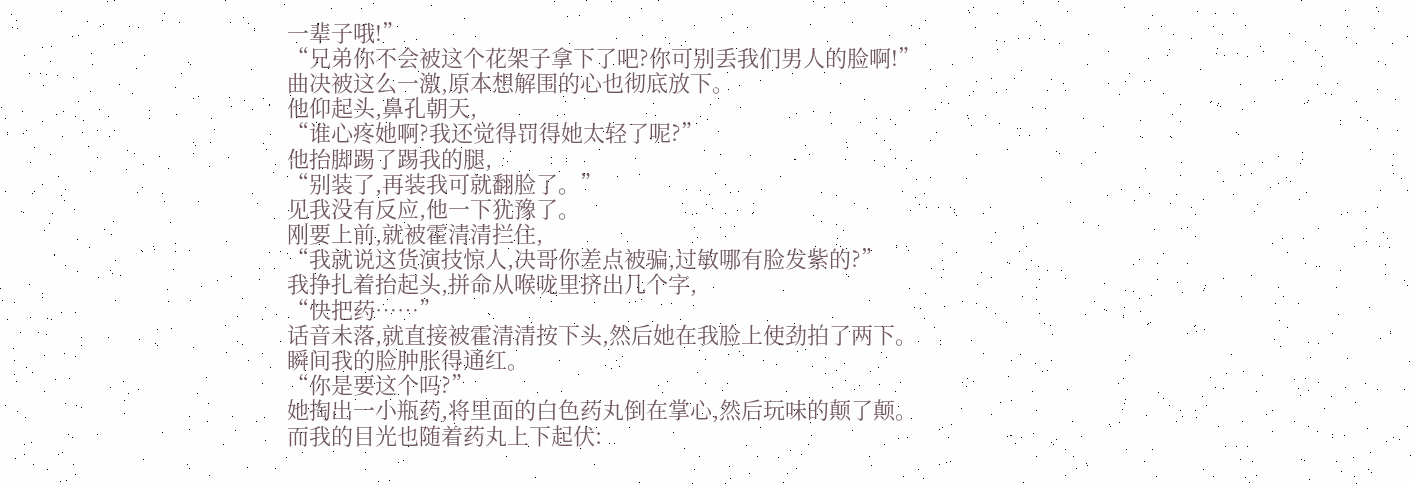一辈子哦!”
“兄弟你不会被这个花架子拿下了吧?你可别丢我们男人的脸啊!”
曲决被这么一激,原本想解围的心也彻底放下。
他仰起头,鼻孔朝天,
“谁心疼她啊?我还觉得罚得她太轻了呢?”
他抬脚踢了踢我的腿,
“别装了,再装我可就翻脸了。”
见我没有反应,他一下犹豫了。
刚要上前,就被霍清清拦住,
“我就说这货演技惊人,决哥你差点被骗,过敏哪有脸发紫的?”
我挣扎着抬起头,拼命从喉咙里挤出几个字,
“快把药……”
话音未落,就直接被霍清清按下头,然后她在我脸上使劲拍了两下。
瞬间我的脸肿胀得通红。
“你是要这个吗?”
她掏出一小瓶药,将里面的白色药丸倒在掌心,然后玩味的颠了颠。
而我的目光也随着药丸上下起伏: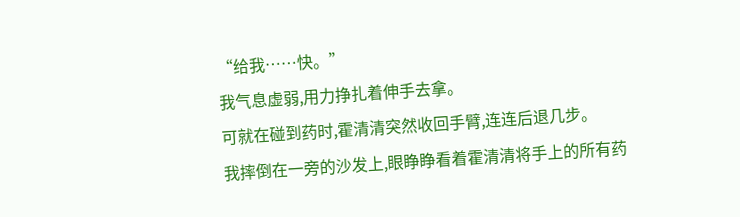“给我……快。”
我气息虚弱,用力挣扎着伸手去拿。
可就在碰到药时,霍清清突然收回手臂,连连后退几步。
我摔倒在一旁的沙发上,眼睁睁看着霍清清将手上的所有药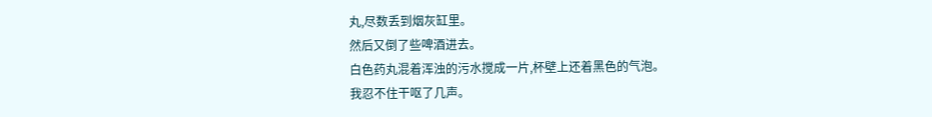丸,尽数丢到烟灰缸里。
然后又倒了些啤酒进去。
白色药丸混着浑浊的污水搅成一片,杯壁上还着黑色的气泡。
我忍不住干呕了几声。